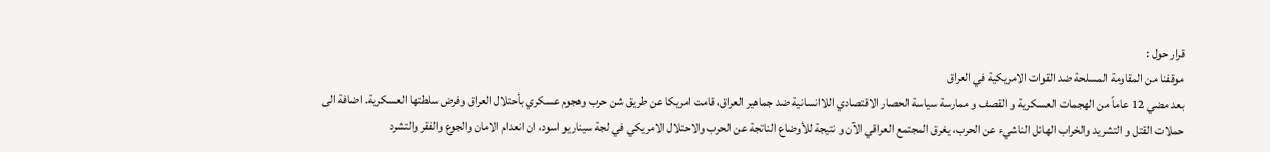قرار حول :
موقفنا من المقاومة المسلحة ضد القوات الامريكية في العراق
بعد مضي 12 عاماً من الهجمات العسكرية و القصف و ممارسة سياسة الحصار الاقتصادي اللاانسانية ضد جماهير العراق، قامت امريكا عن طريق شن حرب وهجوم عسكري بأحتلال العراق وفرض سلطتها العسكرية. اضافة الى حملات القتل و التشريد والخراب الهائل الناشيء عن الحرب، يغرق المجتمع العراقي الآن و نتيجة للأوضاع الناتجة عن الحرب والاحتلال الامريكي في لجة سيناريو اسود، ان انعدام الامان والجوع والفقر والتشرد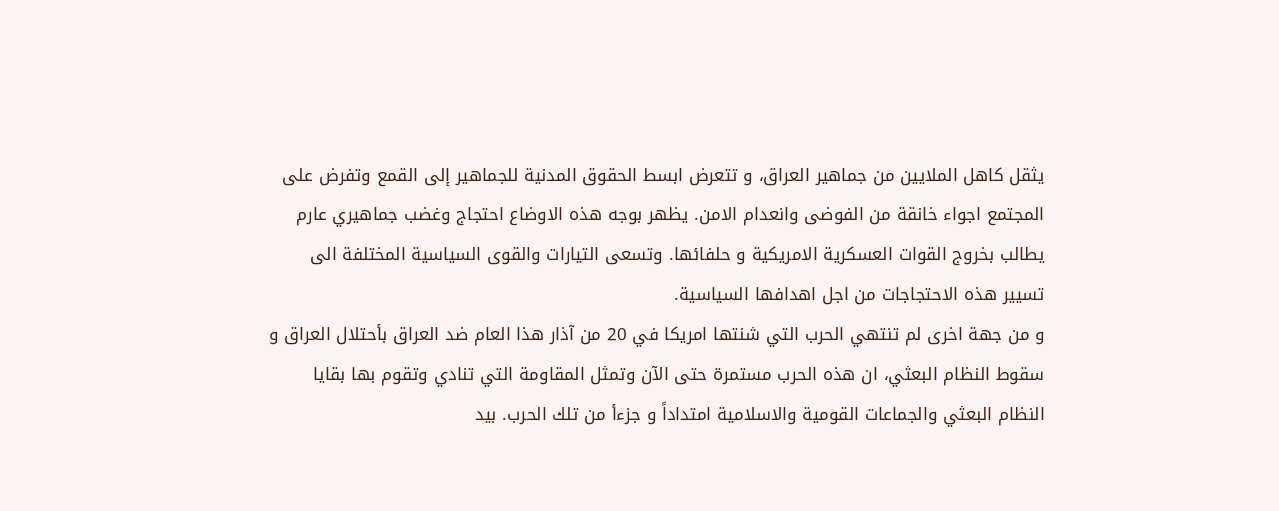يثقل كاهل الملايين من جماهير العراق، و تتعرض ابسط الحقوق المدنية للجماهير إلى القمع وتفرض على المجتمع اجواء خانقة من الفوضى وانعدام الامن. يظهر بوجه هذه الاوضاع احتجاج وغضب جماهيري عارم يطالب بخروج القوات العسكرية الامريكية و حلفائها. وتسعى التيارات والقوى السياسية المختلفة الى تسيير هذه الاحتجاجات من اجل اهدافها السياسية.
و من جهة اخرى لم تنتهي الحرب التي شنتها امريكا في 20 من آذار هذا العام ضد العراق بأحتلال العراق و سقوط النظام البعثي، ان هذه الحرب مستمرة حتى الآن وتمثل المقاومة التي تنادي وتقوم بها بقايا النظام البعثي والجماعات القومية والاسلامية امتداداً و جزءأ من تلك الحرب. بيد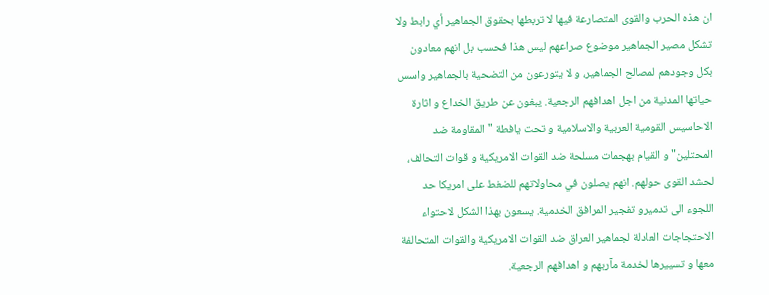ان هذه الحرب والقوى المتصارعة فيها لا تربطها بحقوق الجماهير أي رابط ولا تشكل مصير الجماهير موضوع صراعهم ليس هذا فحسب بل انهم معادون بكل وجودهم لمصالح الجماهير، و لا يتورعون من التضحية بالجماهير واسس حياتها المدنية من اجل اهدافهم الرجعية. يبغون عن طريق الخداع و اثارة الاحاسيس القومية العربية والاسلامية و تحت يافطة "المقاومة ضد المحتلين" و القيام بهجمات مسلحة ضد القوات الامريكية و قوات التحالف، لحشد القوى حولهم. انهم يصلون في محاولاتهم للضغط على امريكا حد اللجوء الى تدميرو تفجير المرافق الخدمية. يسعون بهذا الشكل لاحتواء الاحتجاجات العادلة لجماهير العراق ضد القوات الامريكية والقوات المتحالفة معها و تسييرها لخدمة مآربهم و اهدافهم الرجعية.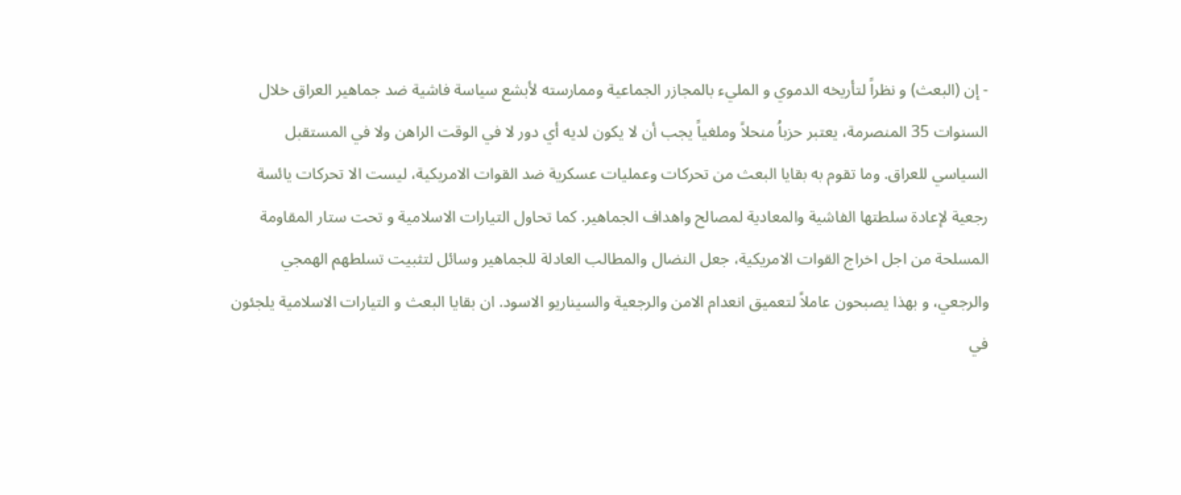- إن (البعث) و نظراً لتأريخه الدموي و المليء بالمجازر الجماعية وممارسته لأبشع سياسة فاشية ضد جماهير العراق خلال السنوات 35 المنصرمة، يعتبر حزباُ منحلاً وملغياً يجب أن لا يكون لديه أي دور لا في الوقت الراهن ولا في المستقبل السياسي للعراق. وما تقوم به بقايا البعث من تحركات وعمليات عسكرية ضد القوات الامريكية، ليست الا تحركات يائسة رجعية لإعادة سلطتها الفاشية والمعادية لمصالح واهداف الجماهير. كما تحاول التيارات الاسلامية و تحت ستار المقاومة المسلحة من اجل اخراج القوات الامريكية، جعل النضال والمطالب العادلة للجماهير وسائل لتثبيت تسلطهم الهمجي والرجعي، و بهذا يصبحون عاملاً لتعميق انعدام الامن والرجعية والسيناريو الاسود. ان بقايا البعث و التيارات الاسلامية يلجئون في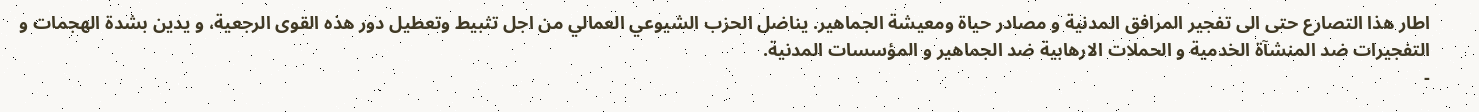اطار هذا التصارع حتى الى تفجير المرافق المدنية و مصادر حياة ومعيشة الجماهير. يناضل الحزب الشيوعي العمالي من اجل تثبيط وتعطيل دور هذه القوى الرجعية، و يدين بشدة الهجمات و التفجيرات ضد المنشآة الخدمية و الحملات الارهابية ضد الجماهير و المؤسسات المدنية.
-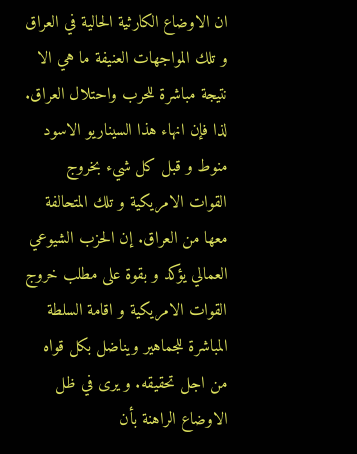ان الاوضاع الكارثية الحالية في العراق و تلك المواجهات العنيفة ما هي الا نتيجة مباشرة للحرب واحتلال العراق. لذا فإن انهاء هذا السيناريو الاسود منوط و قبل كل شيء بخروج القوات الامريكية و تلك المتحالفة معها من العراق. إن الحزب الشيوعي العمالي يؤكد و بقوة على مطلب خروج القوات الامريكية و اقامة السلطة المباشرة للجماهير ويناضل بكل قواه من اجل تحقيقه. و يرى في ظل الاوضاع الراهنة بأن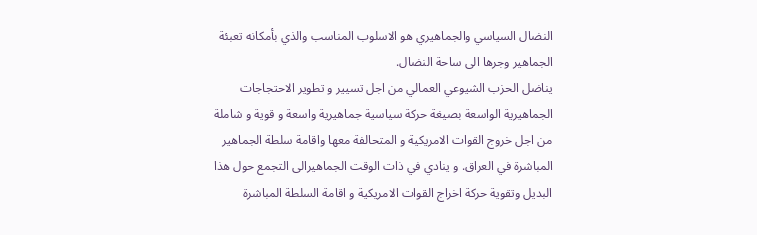النضال السياسي والجماهيري هو الاسلوب المناسب والذي بأمكانه تعبئة الجماهير وجرها الى ساحة النضال.
يناضل الحزب الشيوعي العمالي من اجل تسيير و تطوير الاحتجاجات الجماهيرية الواسعة بصيغة حركة سياسية جماهيرية واسعة و قوية و شاملة من اجل خروج القوات الامريكية و المتحالفة معها واقامة سلطة الجماهير المباشرة في العراق. و ينادي في ذات الوقت الجماهيرالى التجمع حول هذا البديل وتقوية حركة اخراج القوات الامريكية و اقامة السلطة المباشرة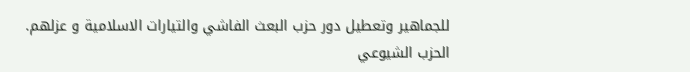للجماهير وتعطيل دور حزب البعث الفاشي والتيارات الاسلامية و عزلهم.
الحزب الشيوعي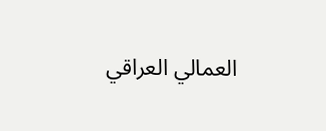العمالي العراقي